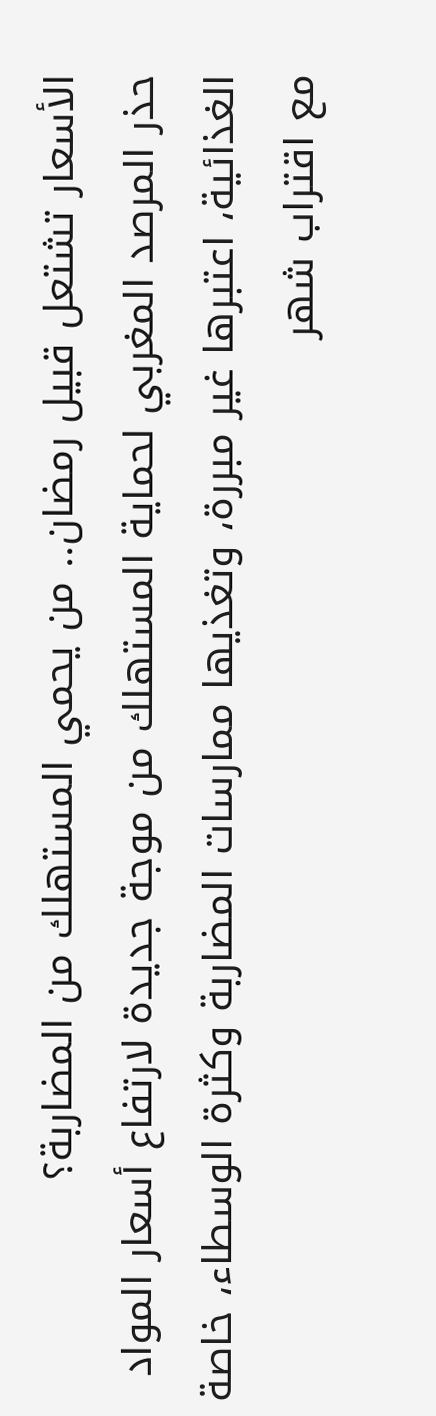الأسعار تشتعل قبيل رمضان.. من يحمي المستهلك من المضاربة؟
حذر المرصد المغربي لحماية المستهلك من موجة جديدة لارتفاع أسعار المواد الغذائية، اعتبرها غير مبررة، وتغذيها ممارسات المضاربة وكثرة الوسطاء، خاصة مع اقتراب شهر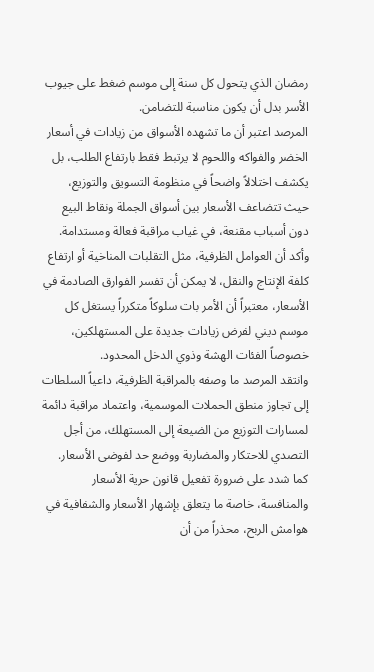رمضان الذي يتحول كل سنة إلى موسم ضغط على جيوب الأسر بدل أن يكون مناسبة للتضامن.
المرصد اعتبر أن ما تشهده الأسواق من زيادات في أسعار الخضر والفواكه واللحوم لا يرتبط فقط بارتفاع الطلب، بل يكشف اختلالاً واضحاً في منظومة التسويق والتوزيع، حيث تتضاعف الأسعار بين أسواق الجملة ونقاط البيع دون أسباب مقنعة، في غياب مراقبة فعالة ومستدامة.
وأكد أن العوامل الظرفية، مثل التقلبات المناخية أو ارتفاع كلفة الإنتاج والنقل، لا يمكن أن تفسر الفوارق الصادمة في الأسعار، معتبراً أن الأمر بات سلوكاً متكرراً يستغل كل موسم ديني لفرض زيادات جديدة على المستهلكين، خصوصاً الفئات الهشة وذوي الدخل المحدود.
وانتقد المرصد ما وصفه بالمراقبة الظرفية، داعياً السلطات إلى تجاوز منطق الحملات الموسمية، واعتماد مراقبة دائمة لمسارات التوزيع من الضيعة إلى المستهلك، من أجل التصدي للاحتكار والمضاربة ووضع حد لفوضى الأسعار.
كما شدد على ضرورة تفعيل قانون حرية الأسعار والمنافسة، خاصة ما يتعلق بإشهار الأسعار والشفافية في هوامش الربح، محذراً من أن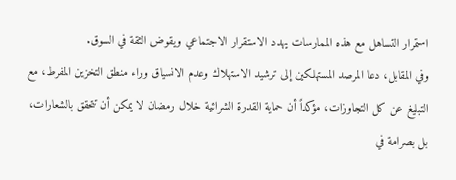استمرار التساهل مع هذه الممارسات يهدد الاستقرار الاجتماعي ويقوض الثقة في السوق.
وفي المقابل، دعا المرصد المستهلكين إلى ترشيد الاستهلاك وعدم الانسياق وراء منطق التخزين المفرط، مع التبليغ عن كل التجاوزات، مؤكداً أن حماية القدرة الشرائية خلال رمضان لا يمكن أن تتحقق بالشعارات، بل بصرامة في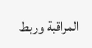المراقبة وربط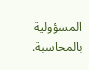المسؤولية بالمحاسبة.